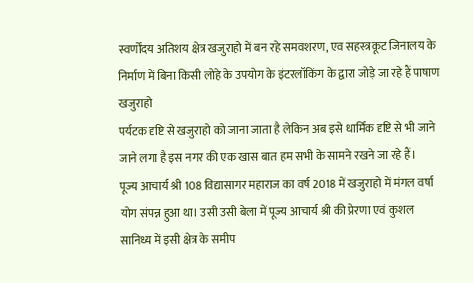स्वर्णोंदय अतिशय क्षेत्र खजुराहो में बन रहे समवशरण, एव सहस्त्रकूट जिनालय के निर्माण में बिना किसी लोहे के उपयोग के इंटरलॉकिंग के द्वारा जोड़े जा रहे हैं पाषाण
खजुराहो
पर्यटक दृष्टि से खजुराहो को जाना जाता है लेकिन अब इसे धार्मिक दृष्टि से भी जाने जाने लगा है इस नगर की एक खास बात हम सभी के सामने रखने जा रहे हैं।
पूज्य आचार्य श्री 108 विद्यासागर महाराज का वर्ष 2018 में खजुराहो में मंगल वर्षा योग संपन्न हुआ था। उसी उसी बेला में पूज्य आचार्य श्री की प्रेरणा एवं कुशल सानिध्य में इसी क्षेत्र के समीप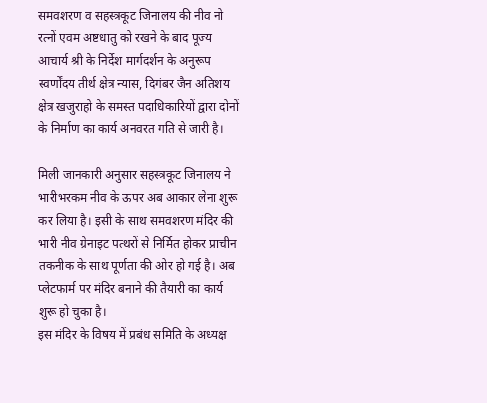समवशरण व सहस्त्रकूट जिनालय की नीव नो रत्नों एवम अष्टधातु को रखने के बाद पूज्य आचार्य श्री के निर्देश मार्गदर्शन के अनुरूप स्वर्णोंदय तीर्थ क्षेत्र न्यास, दिगंबर जैन अतिशय क्षेत्र खजुराहो के समस्त पदाधिकारियों द्वारा दोनों के निर्माण का कार्य अनवरत गति से जारी है।

मिली जानकारी अनुसार सहस्त्रकूट जिनालय ने भारीभरकम नीव के ऊपर अब आकार लेना शुरू कर लिया है। इसी के साथ समवशरण मंदिर की भारी नीव ग्रेनाइट पत्थरों से निर्मित होकर प्राचीन तकनीक के साथ पूर्णता की ओर हो गई है। अब प्लेटफार्म पर मंदिर बनाने की तैयारी का कार्य शुरू हो चुका है।
इस मंदिर के विषय में प्रबंध समिति के अध्यक्ष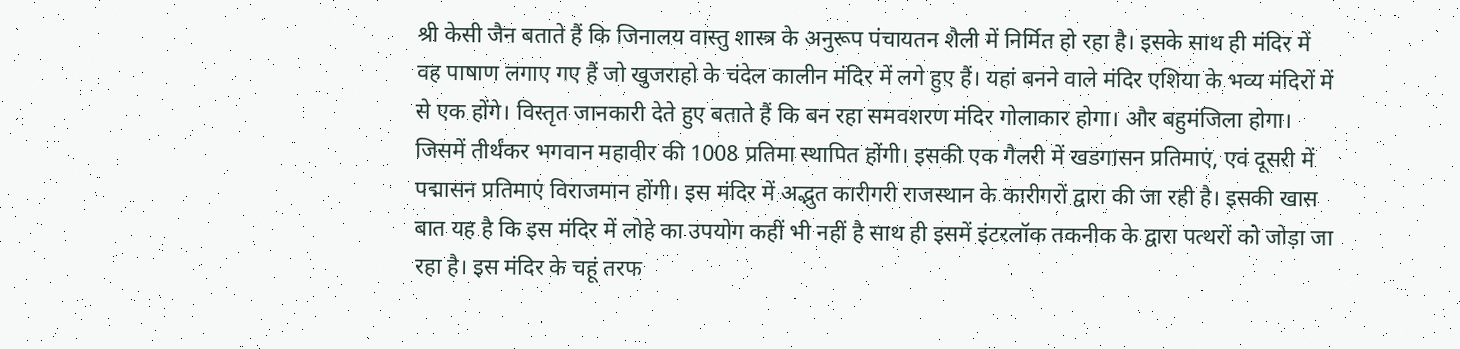श्री केसी जैन बताते हैं कि जिनालय वास्तु शास्त्र के अनुरूप पंचायतन शैली में निर्मित हो रहा है। इसके साथ ही मंदिर में वह पाषाण लगाए गए हैं जो खुजराहो के चंदेल कालीन मंदिर में लगे हुए हैं। यहां बनने वाले मंदिर एशिया के भव्य मंदिरों में से एक होंगे। विस्तृत जानकारी देते हुए बताते हैं कि बन रहा समवशरण मंदिर गोलाकार होगा। और बहुमंजिला होगा। जिसमें तीर्थंकर भगवान महावीर की 1008 प्रतिमा स्थापित होंगी। इसकी एक गैलरी में खडगासन प्रतिमाएं, एवं दूसरी में पद्मासन प्रतिमाएं विराजमान होंगी। इस मंदिर में अद्भुत कारीगरी राजस्थान के कारीगरों द्वारा की जा रही है। इसकी खास बात यह है कि इस मंदिर में लोहे का उपयोग कहीं भी नहीं है साथ ही इसमें इंटरलॉक तकनीक के द्वारा पत्थरों को जोड़ा जा रहा है। इस मंदिर के चहूं तरफ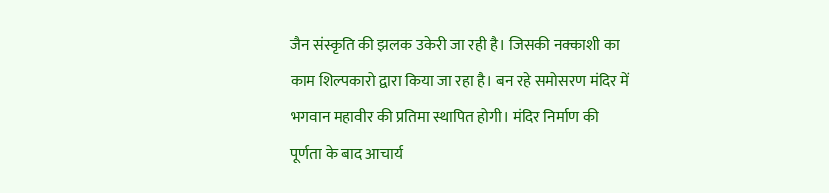जैन संस्कृति की झलक उकेरी जा रही है। जिसकी नक्काशी का काम शिल्पकारो द्वारा किया जा रहा है। बन रहे समोसरण मंदिर में भगवान महावीर की प्रतिमा स्थापित होगी। मंदिर निर्माण की पूर्णता के बाद आचार्य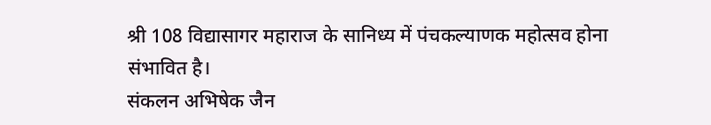श्री 108 विद्यासागर महाराज के सानिध्य में पंचकल्याणक महोत्सव होना संभावित है।
संकलन अभिषेक जैन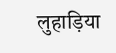लुहाड़िया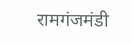रामगंजमंडी